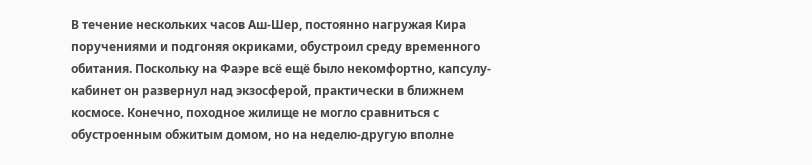В течение нескольких часов Аш-Шер, постоянно нагружая Кира поручениями и подгоняя окриками, обустроил среду временного обитания. Поскольку на Фаэре всё ещё было некомфортно, капсулу-кабинет он развернул над экзосферой, практически в ближнем космосе. Конечно, походное жилище не могло сравниться с обустроенным обжитым домом, но на неделю-другую вполне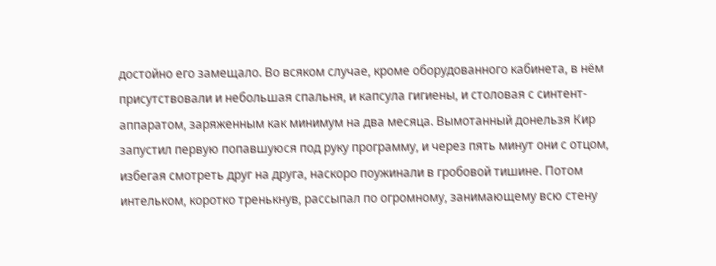достойно его замещало. Во всяком случае, кроме оборудованного кабинета, в нём присутствовали и небольшая спальня, и капсула гигиены, и столовая с синтент-аппаратом, заряженным как минимум на два месяца. Вымотанный донельзя Кир запустил первую попавшуюся под руку программу, и через пять минут они с отцом, избегая смотреть друг на друга, наскоро поужинали в гробовой тишине. Потом интельком, коротко тренькнув, рассыпал по огромному, занимающему всю стену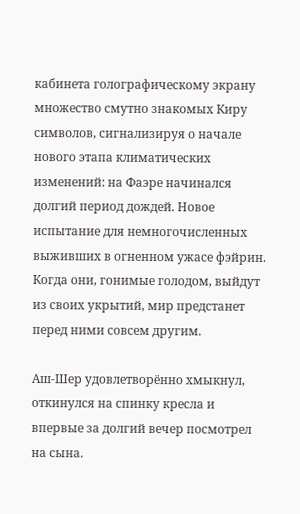кабинета голографическому экрану множество смутно знакомых Киру символов, сигнализируя о начале нового этапа климатических изменений: на Фаэре начинался долгий период дождей. Новое испытание для немногочисленных выживших в огненном ужасе фэйрин. Когда они, гонимые голодом, выйдут из своих укрытий, мир предстанет перед ними совсем другим.

Аш-Шер удовлетворённо хмыкнул, откинулся на спинку кресла и впервые за долгий вечер посмотрел на сына.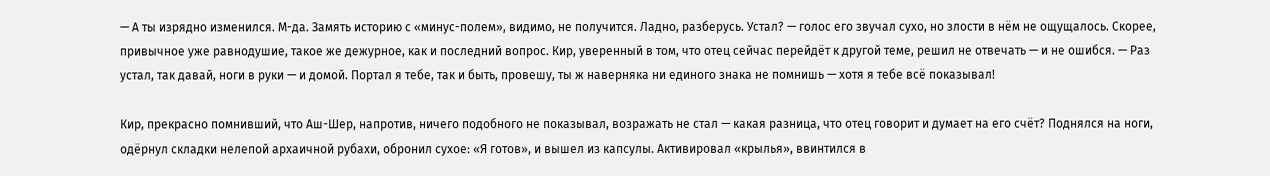— А ты изрядно изменился. М-да. Замять историю с «минус-полем», видимо, не получится. Ладно, разберусь. Устал? — голос его звучал сухо, но злости в нём не ощущалось. Скорее, привычное уже равнодушие, такое же дежурное, как и последний вопрос. Кир, уверенный в том, что отец сейчас перейдёт к другой теме, решил не отвечать — и не ошибся. — Раз устал, так давай, ноги в руки — и домой. Портал я тебе, так и быть, провешу, ты ж наверняка ни единого знака не помнишь — хотя я тебе всё показывал!

Кир, прекрасно помнивший, что Аш-Шер, напротив, ничего подобного не показывал, возражать не стал — какая разница, что отец говорит и думает на его счёт? Поднялся на ноги, одёрнул складки нелепой архаичной рубахи, обронил сухое: «Я готов», и вышел из капсулы. Активировал «крылья», ввинтился в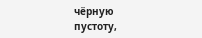чёрную пустоту,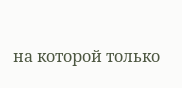на которой только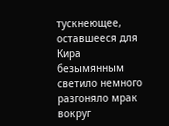тускнеющее, оставшееся для Кира безымянным светило немного разгоняло мрак вокруг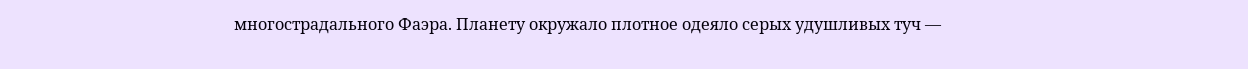многострадального Фаэра. Планету окружало плотное одеяло серых удушливых туч —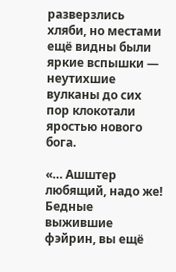разверзлись хляби, но местами ещё видны были яркие вспышки — неутихшие вулканы до сих пор клокотали яростью нового бога.

«… Ашштер любящий, надо же! Бедные выжившие фэйрин, вы ещё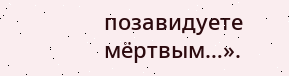позавидуете мёртвым…».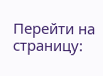Перейти на страницу: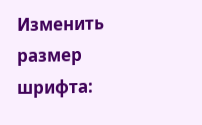Изменить размер шрифта: